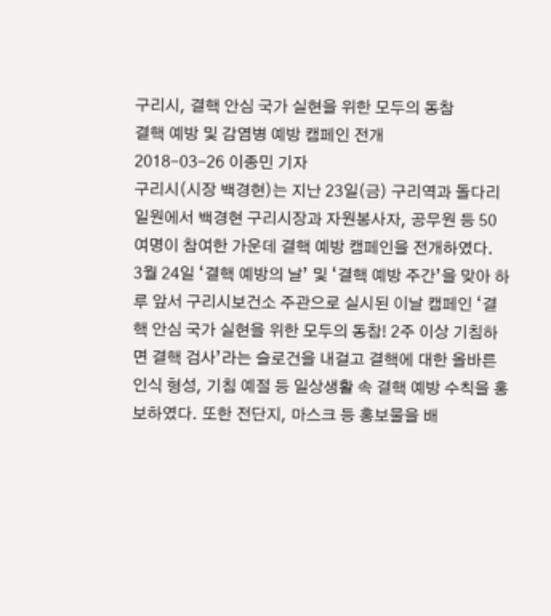구리시, 결핵 안심 국가 실현을 위한 모두의 동참
결핵 예방 및 감염병 예방 캠페인 전개
2018-03-26 이종민 기자
구리시(시장 백경현)는 지난 23일(금) 구리역과 돌다리 일원에서 백경현 구리시장과 자원봉사자, 공무원 등 50여명이 참여한 가운데 결핵 예방 캠페인을 전개하였다.
3월 24일 ‘결핵 예방의 날’ 및 ‘결핵 예방 주간’을 맞아 하루 앞서 구리시보건소 주관으로 실시된 이날 캠페인 ‘결핵 안심 국가 실현을 위한 모두의 동참! 2주 이상 기침하면 결핵 검사’라는 슬로건을 내걸고 결핵에 대한 올바른 인식 형성, 기침 예절 등 일상생활 속 결핵 예방 수칙을 홍보하였다. 또한 전단지, 마스크 등 홍보물을 배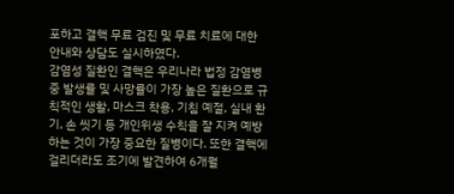포하고 결핵 무료 검진 및 무료 치료에 대한 안내와 상담도 실시하였다.
감염성 질환인 결핵은 우리나라 법정 감염병 중 발생률 및 사망률이 가장 높은 질환으로 규칙적인 생활, 마스크 착용, 기침 예절, 실내 환기, 손 씻기 등 개인위생 수칙을 잘 지켜 예방하는 것이 가장 중요한 질병이다. 또한 결핵에 걸리더라도 조기에 발견하여 6개월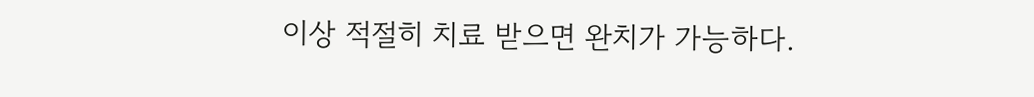이상 적절히 치료 받으면 완치가 가능하다.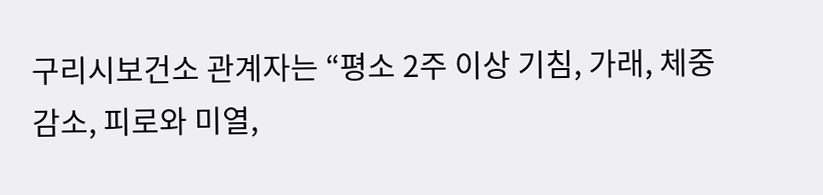구리시보건소 관계자는 “평소 2주 이상 기침, 가래, 체중 감소, 피로와 미열,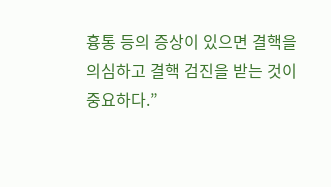흉통 등의 증상이 있으면 결핵을 의심하고 결핵 검진을 받는 것이 중요하다.”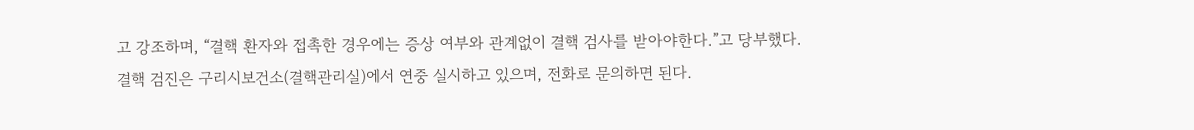고 강조하며, “결핵 환자와 접촉한 경우에는 증상 여부와 관계없이 결핵 검사를 받아야한다.”고 당부했다.
결핵 검진은 구리시보건소(결핵관리실)에서 연중 실시하고 있으며, 전화로 문의하면 된다.